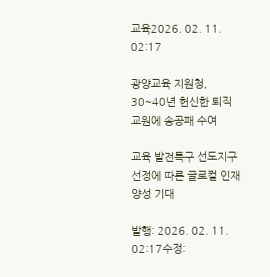교육2026. 02. 11. 02:17

광양교육 지원청, 30~40년 헌신한 퇴직교원에 송공패 수여

교육 발전특구 선도지구 선정에 따른 글로컬 인재 양성 기대

발행: 2026. 02. 11. 02:17수정: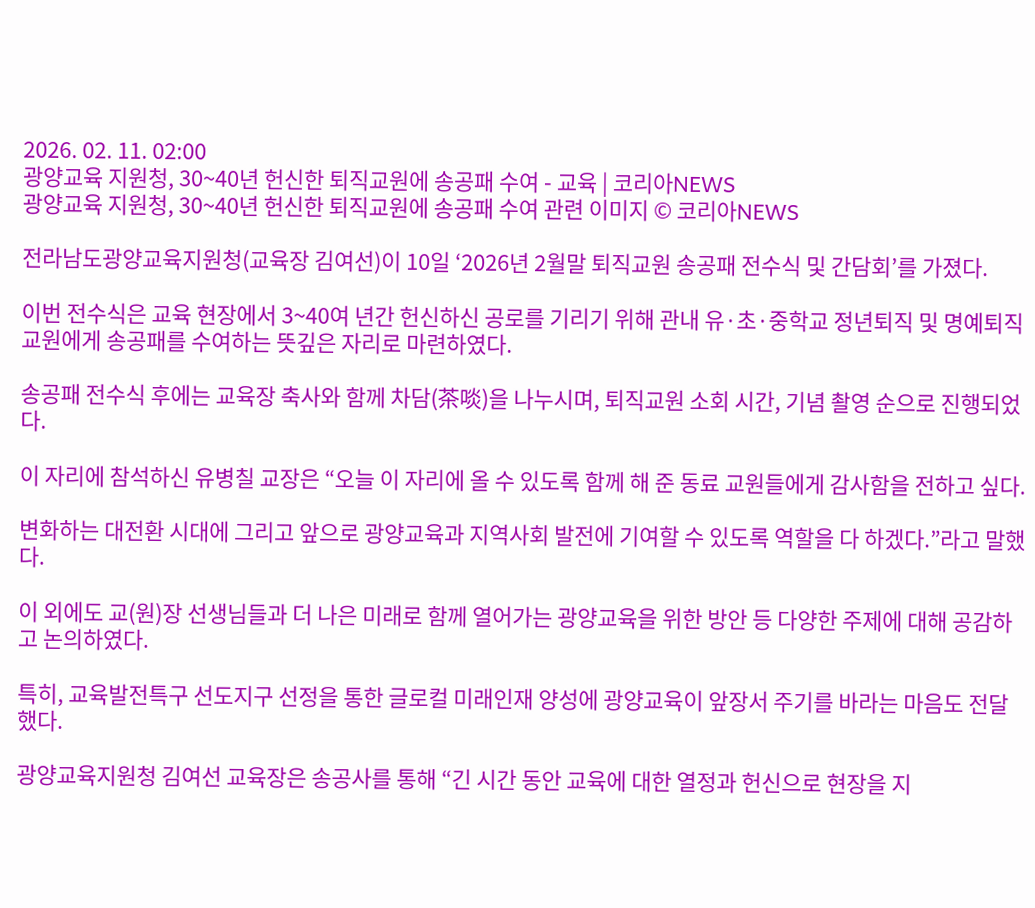2026. 02. 11. 02:00
광양교육 지원청, 30~40년 헌신한 퇴직교원에 송공패 수여 - 교육 | 코리아NEWS
광양교육 지원청, 30~40년 헌신한 퇴직교원에 송공패 수여 관련 이미지 © 코리아NEWS

전라남도광양교육지원청(교육장 김여선)이 10일 ‘2026년 2월말 퇴직교원 송공패 전수식 및 간담회’를 가졌다.

이번 전수식은 교육 현장에서 3~40여 년간 헌신하신 공로를 기리기 위해 관내 유·초·중학교 정년퇴직 및 명예퇴직 교원에게 송공패를 수여하는 뜻깊은 자리로 마련하였다.

송공패 전수식 후에는 교육장 축사와 함께 차담(茶啖)을 나누시며, 퇴직교원 소회 시간, 기념 촬영 순으로 진행되었다.

이 자리에 참석하신 유병칠 교장은 “오늘 이 자리에 올 수 있도록 함께 해 준 동료 교원들에게 감사함을 전하고 싶다.

변화하는 대전환 시대에 그리고 앞으로 광양교육과 지역사회 발전에 기여할 수 있도록 역할을 다 하겠다.”라고 말했다.

이 외에도 교(원)장 선생님들과 더 나은 미래로 함께 열어가는 광양교육을 위한 방안 등 다양한 주제에 대해 공감하고 논의하였다.

특히, 교육발전특구 선도지구 선정을 통한 글로컬 미래인재 양성에 광양교육이 앞장서 주기를 바라는 마음도 전달했다.

광양교육지원청 김여선 교육장은 송공사를 통해 “긴 시간 동안 교육에 대한 열정과 헌신으로 현장을 지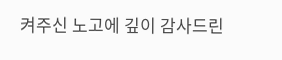켜주신 노고에 깊이 감사드린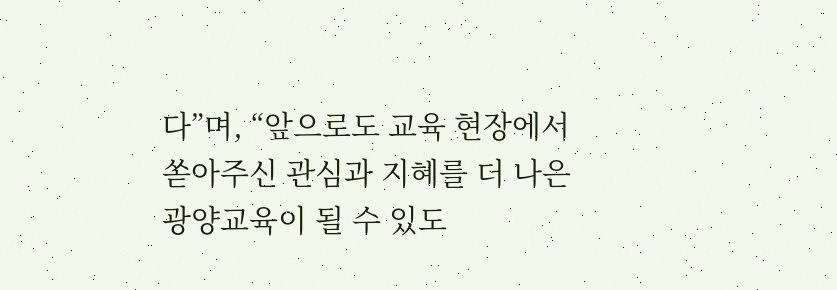다”며, “앞으로도 교육 현장에서 쏟아주신 관심과 지혜를 더 나은 광양교육이 될 수 있도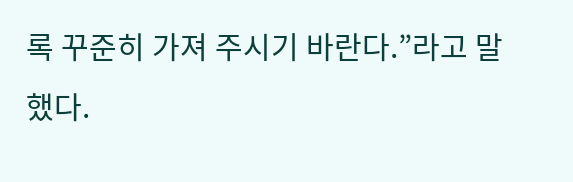록 꾸준히 가져 주시기 바란다.”라고 말했다.